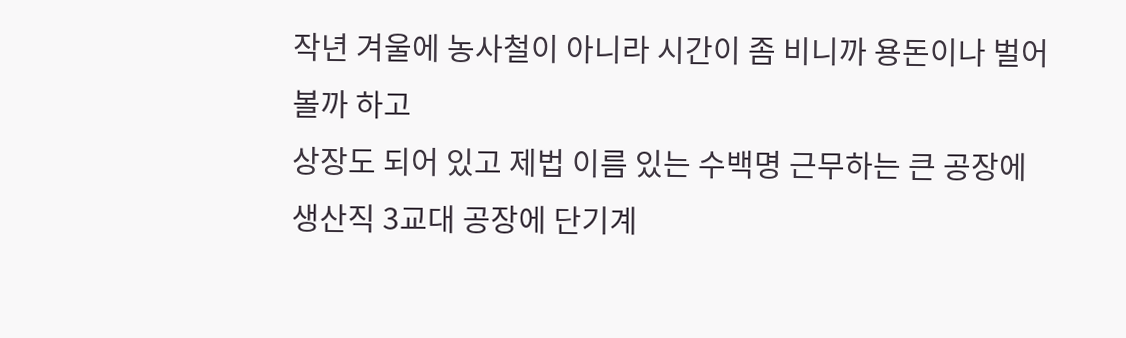작년 겨울에 농사철이 아니라 시간이 좀 비니까 용돈이나 벌어볼까 하고
상장도 되어 있고 제법 이름 있는 수백명 근무하는 큰 공장에 생산직 3교대 공장에 단기계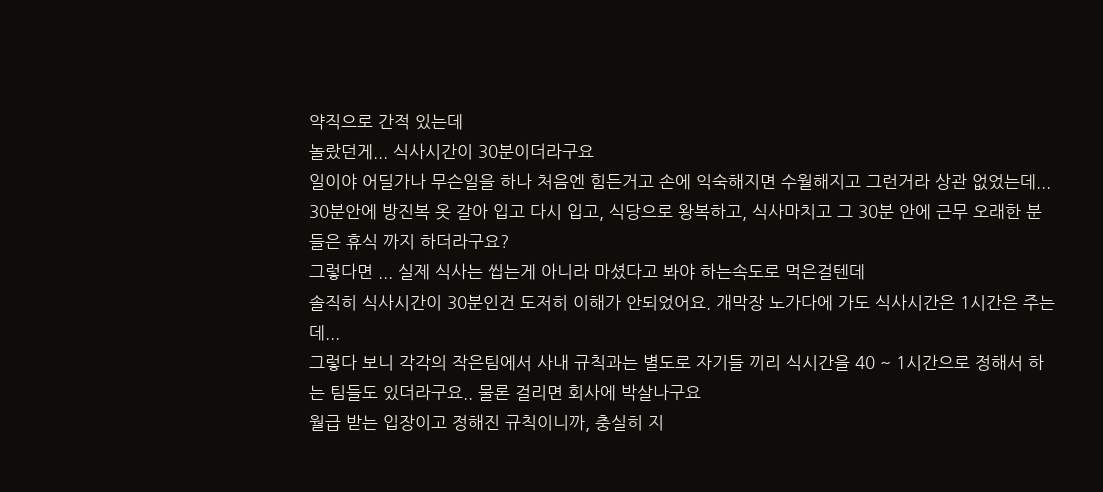약직으로 간적 있는데
놀랐던게... 식사시간이 30분이더라구요
일이야 어딜가나 무슨일을 하나 처음엔 힘든거고 손에 익숙해지면 수월해지고 그런거라 상관 없었는데...
30분안에 방진복 옷 갈아 입고 다시 입고, 식당으로 왕복하고, 식사마치고 그 30분 안에 근무 오래한 분들은 휴식 까지 하더라구요?
그렇다면 ... 실제 식사는 씹는게 아니라 마셨다고 봐야 하는속도로 먹은걸텐데
솔직히 식사시간이 30분인건 도저히 이해가 안되었어요. 개막장 노가다에 가도 식사시간은 1시간은 주는데...
그렇다 보니 각각의 작은팀에서 사내 규칙과는 별도로 자기들 끼리 식시간을 40 ~ 1시간으로 정해서 하는 팀들도 있더라구요.. 물론 걸리면 회사에 박살나구요
월급 받는 입장이고 정해진 규칙이니까, 충실히 지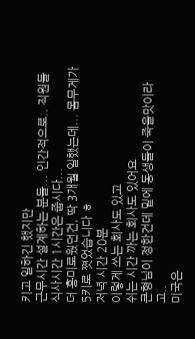키고 일하긴 했지만
근무시간 설계하는 분들... 인간적으로.. 직원들 식사시간 1시간은 줍시다...
더 흥미로웠던건, 딱 3개월 일했는데... 몸무게가 5키로 쪗었습니다 ㅎ
저녁 시간 20분
이렇게 쓰는 회사도 있고
쉬는 시간 까는 회사도 있어요
큰형님이 정한건데 밑에 동생들이 죽을맛이라고..
미국은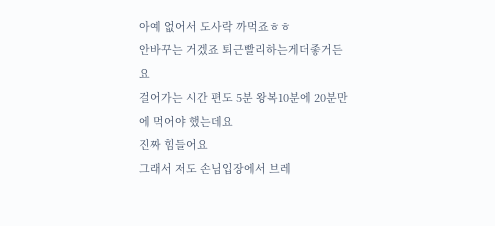아예 없어서 도사락 까먹죠ㅎㅎ
안바꾸는 거겠죠 퇴근빨리하는게더좋거든요
걸어가는 시간 편도 5분 왕복10분에 20분만에 먹어야 했는데요
진짜 힘들어요
그래서 저도 손님입장에서 브레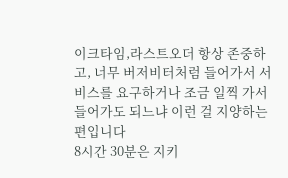이크타임,라스트오더 항상 존중하고, 너무 버저비터처럼 들어가서 서비스를 요구하거나 조금 일찍 가서 들어가도 되느냐 이런 걸 지양하는 편입니다
8시간 30분은 지키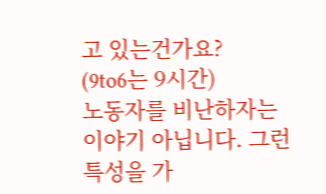고 있는건가요?
(9to6는 9시간)
노동자를 비난하자는 이야기 아닙니다. 그런 특성을 가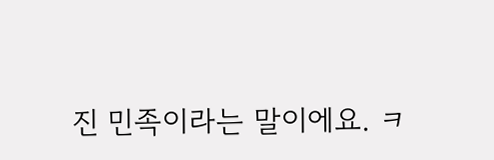진 민족이라는 말이에요. ㅋ